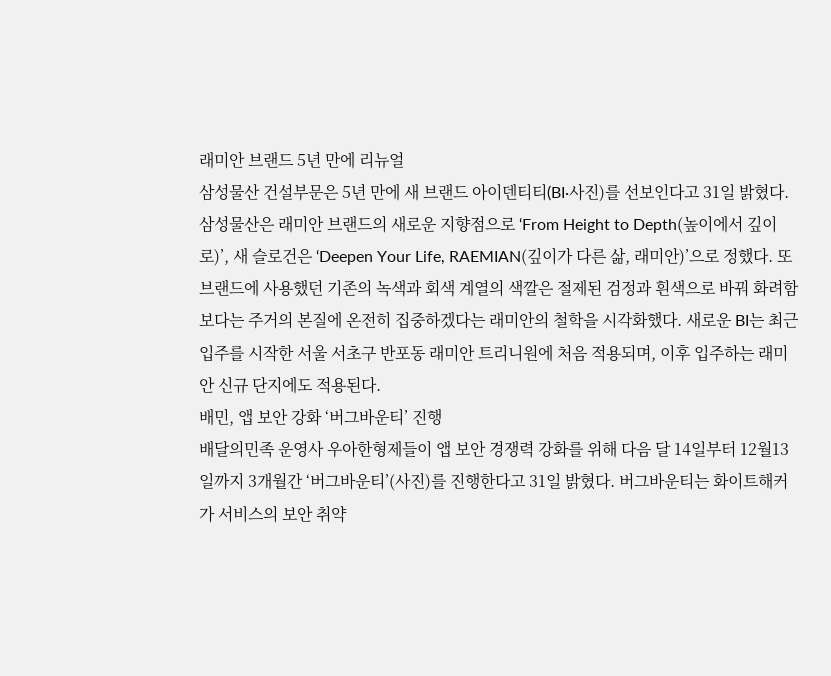래미안 브랜드 5년 만에 리뉴얼
삼성물산 건설부문은 5년 만에 새 브랜드 아이덴티티(BI·사진)를 선보인다고 31일 밝혔다. 삼성물산은 래미안 브랜드의 새로운 지향점으로 ‘From Height to Depth(높이에서 깊이로)’, 새 슬로건은 ‘Deepen Your Life, RAEMIAN(깊이가 다른 삶, 래미안)’으로 정했다. 또 브랜드에 사용했던 기존의 녹색과 회색 계열의 색깔은 절제된 검정과 흰색으로 바꿔 화려함보다는 주거의 본질에 온전히 집중하겠다는 래미안의 철학을 시각화했다. 새로운 BI는 최근 입주를 시작한 서울 서초구 반포동 래미안 트리니원에 처음 적용되며, 이후 입주하는 래미안 신규 단지에도 적용된다.
배민, 앱 보안 강화 ‘버그바운티’ 진행
배달의민족 운영사 우아한형제들이 앱 보안 경쟁력 강화를 위해 다음 달 14일부터 12월13일까지 3개월간 ‘버그바운티’(사진)를 진행한다고 31일 밝혔다. 버그바운티는 화이트해커가 서비스의 보안 취약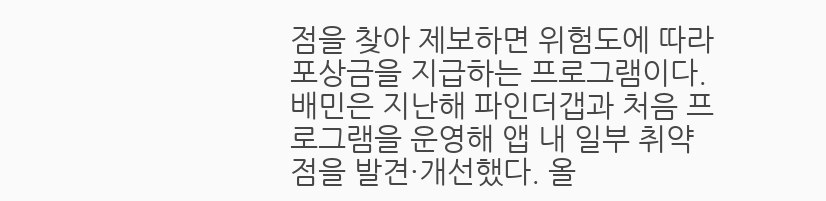점을 찾아 제보하면 위험도에 따라 포상금을 지급하는 프로그램이다. 배민은 지난해 파인더갭과 처음 프로그램을 운영해 앱 내 일부 취약점을 발견·개선했다. 올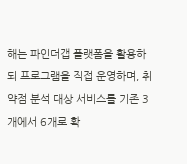해는 파인더갭 플랫폼을 활용하되 프로그램을 직접 운영하며, 취약점 분석 대상 서비스를 기존 3개에서 6개로 확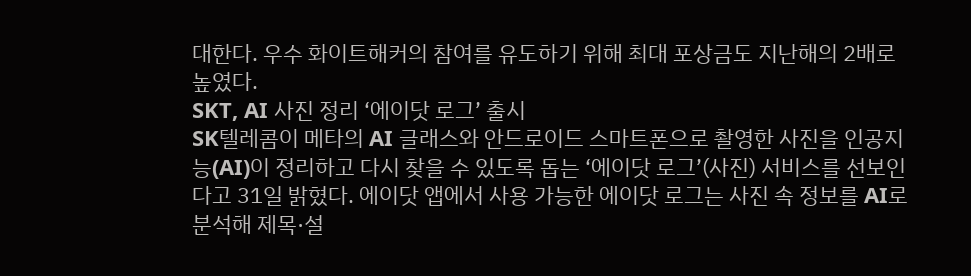대한다. 우수 화이트해커의 참여를 유도하기 위해 최대 포상금도 지난해의 2배로 높였다.
SKT, AI 사진 정리 ‘에이닷 로그’ 출시
SK텔레콤이 메타의 AI 글래스와 안드로이드 스마트폰으로 촬영한 사진을 인공지능(AI)이 정리하고 다시 찾을 수 있도록 돕는 ‘에이닷 로그’(사진) 서비스를 선보인다고 31일 밝혔다. 에이닷 앱에서 사용 가능한 에이닷 로그는 사진 속 정보를 AI로 분석해 제목·설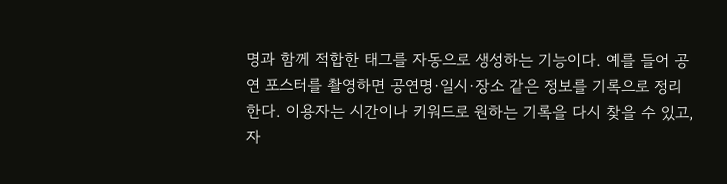명과 함께 적합한 태그를 자동으로 생성하는 기능이다. 예를 들어 공연 포스터를 촬영하면 공연명·일시·장소 같은 정보를 기록으로 정리한다. 이용자는 시간이나 키워드로 원하는 기록을 다시 찾을 수 있고, 자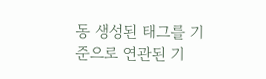동 생성된 태그를 기준으로 연관된 기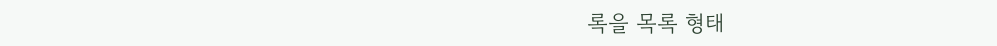록을 목록 형태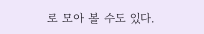로 모아 볼 수도 있다.